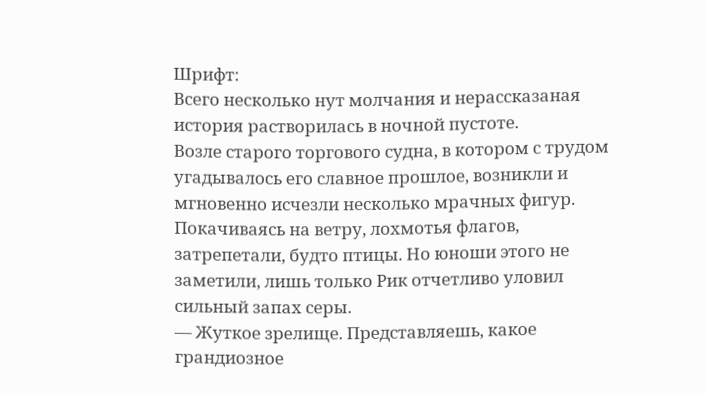Шрифт:
Всего несколько нут молчания и нерассказаная история растворилась в ночной пустоте.
Возле старого торгового судна, в котором с трудом угадывалось его славное прошлое, возникли и мгновенно исчезли несколько мрачных фигур. Покачиваясь на ветру, лохмотья флагов, затрепетали, будто птицы. Но юноши этого не заметили, лишь только Рик отчетливо уловил сильный запах серы.
— Жуткое зрелище. Представляешь, какое грандиозное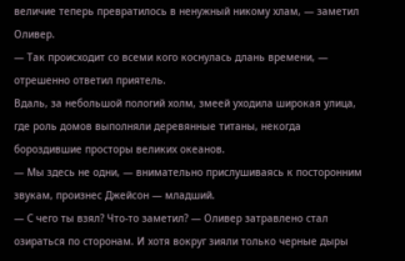величие теперь превратилось в ненужный никому хлам, — заметил Оливер.
— Так происходит со всеми кого коснулась длань времени, — отрешенно ответил приятель.
Вдаль, за небольшой пологий холм, змеей уходила широкая улица, где роль домов выполняли деревянные титаны, некогда бороздившие просторы великих океанов.
— Мы здесь не одни, — внимательно прислушиваясь к посторонним звукам, произнес Джейсон — младший.
— С чего ты взял? Что-то заметил? — Оливер затравлено стал озираться по сторонам. И хотя вокруг зияли только черные дыры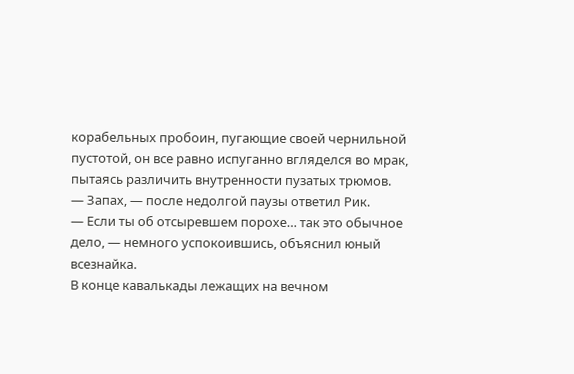корабельных пробоин, пугающие своей чернильной пустотой, он все равно испуганно вгляделся во мрак, пытаясь различить внутренности пузатых трюмов.
— Запах, — после недолгой паузы ответил Рик.
— Если ты об отсыревшем порохе… так это обычное дело, — немного успокоившись, объяснил юный всезнайка.
В конце кавалькады лежащих на вечном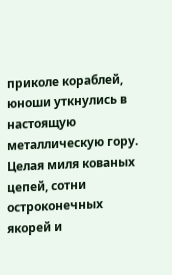приколе кораблей, юноши уткнулись в настоящую металлическую гору. Целая миля кованых цепей, сотни остроконечных якорей и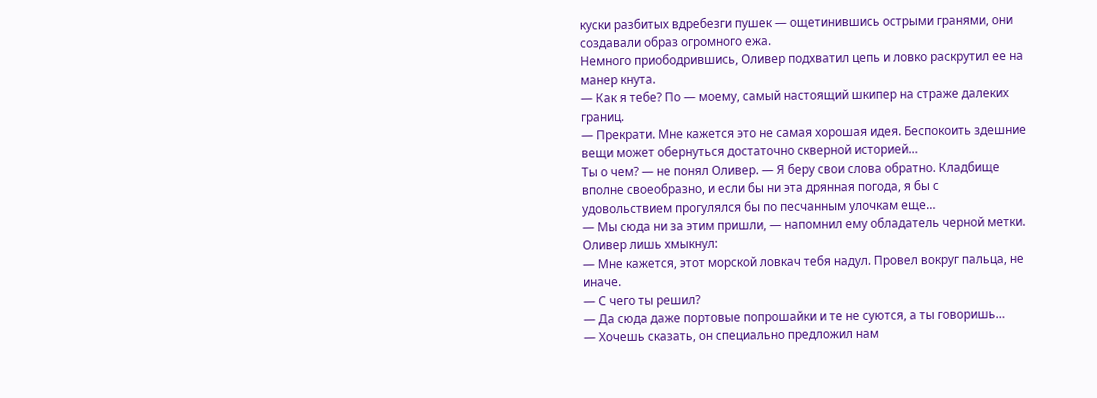куски разбитых вдребезги пушек — ощетинившись острыми гранями, они создавали образ огромного ежа.
Немного приободрившись, Оливер подхватил цепь и ловко раскрутил ее на манер кнута.
— Как я тебе? По — моему, самый настоящий шкипер на страже далеких границ.
— Прекрати. Мне кажется это не самая хорошая идея. Беспокоить здешние вещи может обернуться достаточно скверной историей…
Ты о чем? — не понял Оливер. — Я беру свои слова обратно. Кладбище вполне своеобразно, и если бы ни эта дрянная погода, я бы с удовольствием прогулялся бы по песчанным улочкам еще…
— Мы сюда ни за этим пришли, — напомнил ему обладатель черной метки.
Оливер лишь хмыкнул:
— Мне кажется, этот морской ловкач тебя надул. Провел вокруг пальца, не иначе.
— С чего ты решил?
— Да сюда даже портовые попрошайки и те не суются, а ты говоришь…
— Хочешь сказать, он специально предложил нам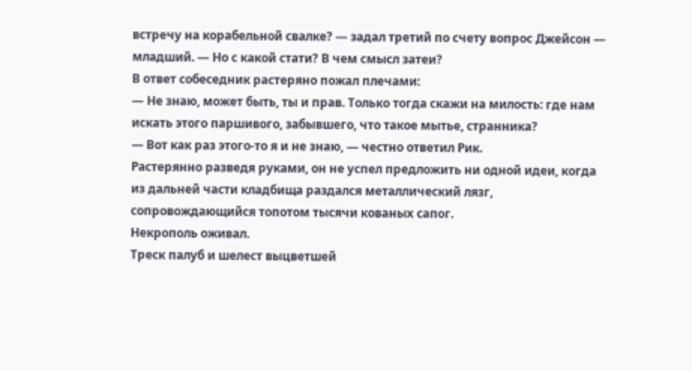встречу на корабельной свалке? — задал третий по счету вопрос Джейсон — младший. — Но с какой стати? В чем смысл затеи?
В ответ собеседник растеряно пожал плечами:
— Не знаю, может быть, ты и прав. Только тогда скажи на милость: где нам искать этого паршивого, забывшего, что такое мытье, странника?
— Вот как раз этого-то я и не знаю, — честно ответил Рик.
Растерянно разведя руками, он не успел предложить ни одной идеи, когда из дальней части кладбища раздался металлический лязг, сопровождающийся топотом тысячи кованых сапог.
Некрополь оживал.
Треск палуб и шелест выцветшей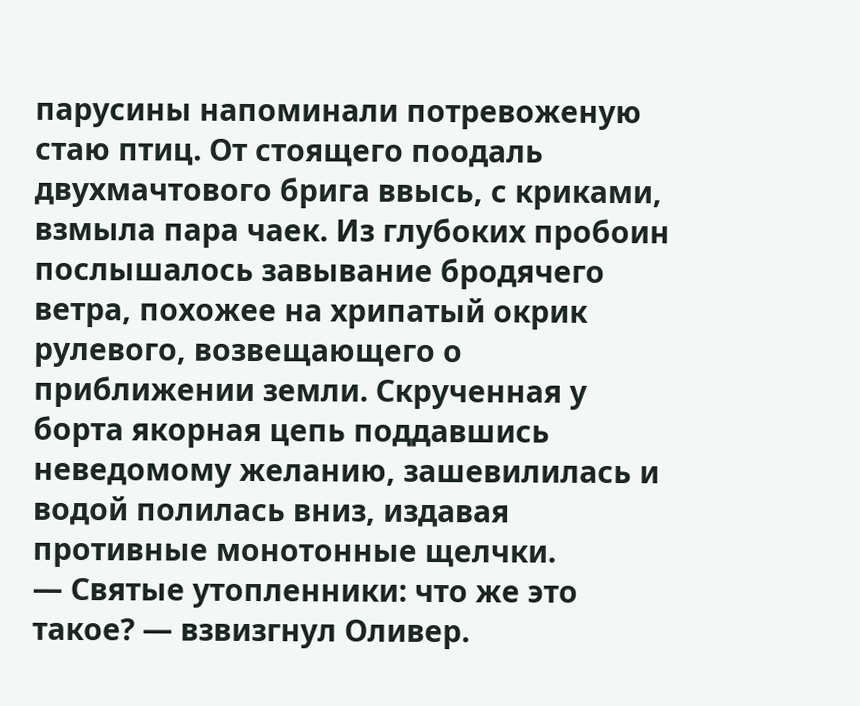парусины напоминали потревоженую стаю птиц. От стоящего поодаль двухмачтового брига ввысь, с криками, взмыла пара чаек. Из глубоких пробоин послышалось завывание бродячего ветра, похожее на хрипатый окрик рулевого, возвещающего о приближении земли. Скрученная у борта якорная цепь поддавшись неведомому желанию, зашевилилась и водой полилась вниз, издавая противные монотонные щелчки.
— Святые утопленники: что же это такое? — взвизгнул Оливер.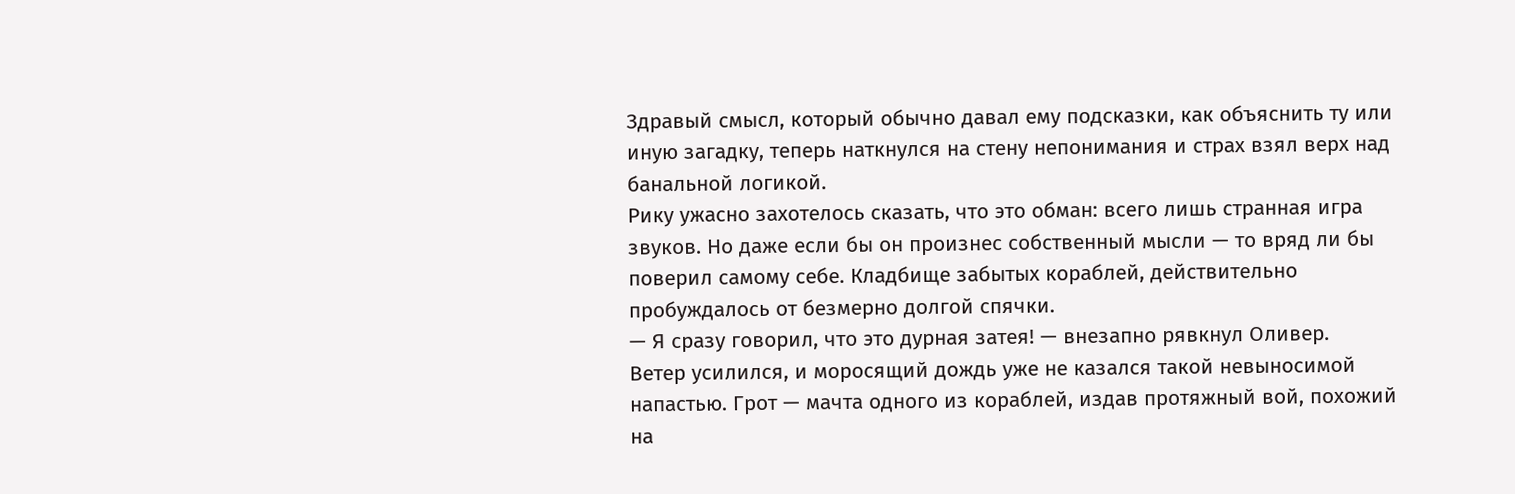Здравый смысл, который обычно давал ему подсказки, как объяснить ту или иную загадку, теперь наткнулся на стену непонимания и страх взял верх над банальной логикой.
Рику ужасно захотелось сказать, что это обман: всего лишь странная игра звуков. Но даже если бы он произнес собственный мысли — то вряд ли бы поверил самому себе. Кладбище забытых кораблей, действительно пробуждалось от безмерно долгой спячки.
— Я сразу говорил, что это дурная затея! — внезапно рявкнул Оливер.
Ветер усилился, и моросящий дождь уже не казался такой невыносимой напастью. Грот — мачта одного из кораблей, издав протяжный вой, похожий на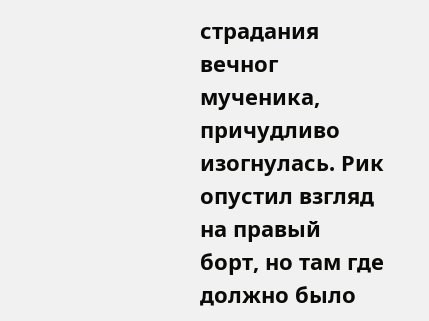страдания вечног мученика, причудливо изогнулась. Рик опустил взгляд на правый борт, но там где должно было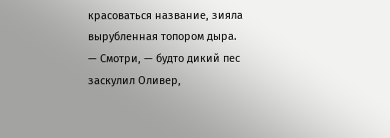красоваться название, зияла вырубленная топором дыра.
— Смотри, — будто дикий пес заскулил Оливер,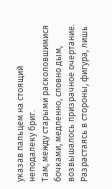указав пальцем на стоящий неподалеку бриг.
Там, между старыми расколовшимися бочками, медленно, словно дым, возвышалось призрачное очертание. Разрастаясь в стороны, фигура, лишь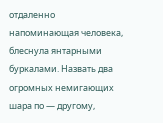отдаленно напоминающая человека, блеснула янтарными буркалами. Назвать два огромных немигающих шара по — другому,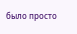было просто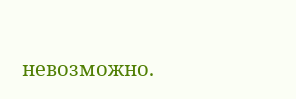невозможно.